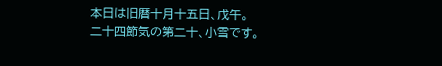本日は旧暦十月十五日、戊午。
二十四節気の第二十、小雪です。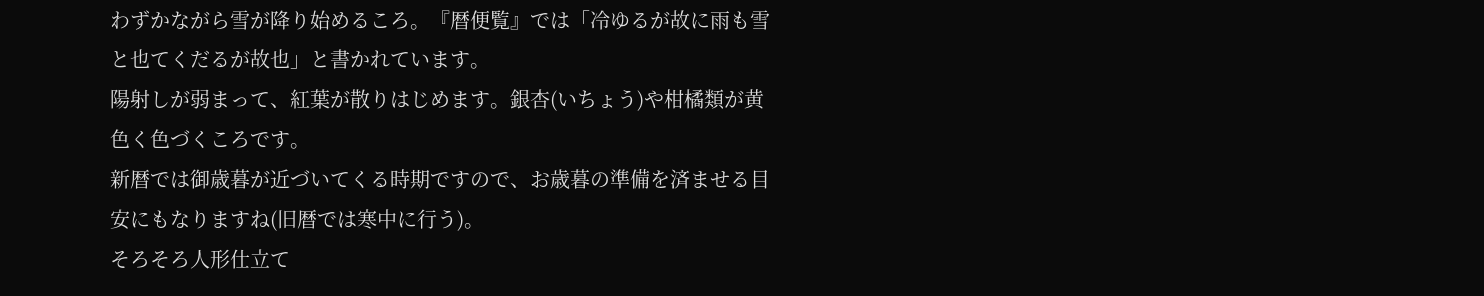わずかながら雪が降り始めるころ。『暦便覧』では「冷ゆるが故に雨も雪と也てくだるが故也」と書かれています。
陽射しが弱まって、紅葉が散りはじめます。銀杏(いちょう)や柑橘類が黄色く色づくころです。
新暦では御歳暮が近づいてくる時期ですので、お歳暮の準備を済ませる目安にもなりますね(旧暦では寒中に行う)。
そろそろ人形仕立て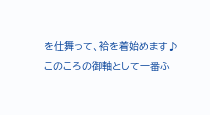を仕舞って、袷を着始めます♪
このころの御軸として一番ふ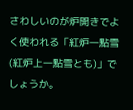さわしいのが炉開きでよく使われる「紅炉一點雪(紅炉上一點雪とも)」でしょうか。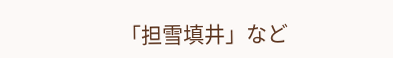「担雪填井」など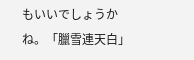もいいでしょうかね。「臘雪連天白」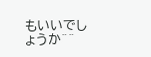もいいでしょうか^^